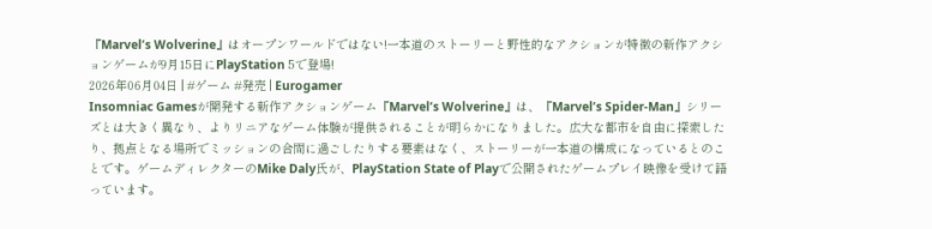『Marvel’s Wolverine』はオープンワールドではない!一本道のストーリーと野性的なアクションが特徴の新作アクションゲームが9月15日にPlayStation 5で登場!
2026年06月04日 | #ゲーム #発売 | Eurogamer
Insomniac Gamesが開発する新作アクションゲーム『Marvel’s Wolverine』は、『Marvel’s Spider-Man』シリーズとは大きく異なり、よりリニアなゲーム体験が提供されることが明らかになりました。広大な都市を自由に探索したり、拠点となる場所でミッションの合間に過ごしたりする要素はなく、ストーリーが一本道の構成になっているとのことです。ゲームディレクターのMike Daly氏が、PlayStation State of Playで公開されたゲームプレイ映像を受けて語っています。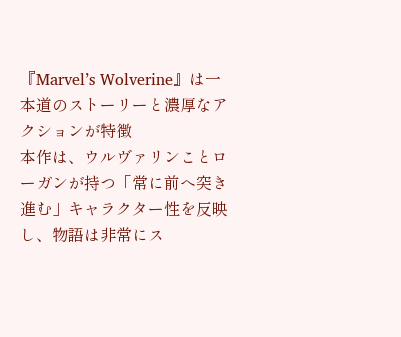『Marvel’s Wolverine』は一本道のストーリーと濃厚なアクションが特徴
本作は、ウルヴァリンことローガンが持つ「常に前へ突き進む」キャラクター性を反映し、物語は非常にス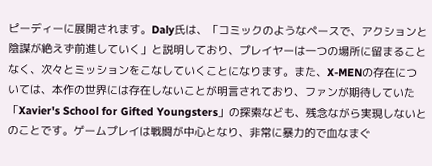ピーディーに展開されます。Daly氏は、「コミックのようなペースで、アクションと陰謀が絶えず前進していく」と説明しており、プレイヤーは一つの場所に留まることなく、次々とミッションをこなしていくことになります。また、X-MENの存在については、本作の世界には存在しないことが明言されており、ファンが期待していた「Xavier's School for Gifted Youngsters」の探索なども、残念ながら実現しないとのことです。ゲームプレイは戦闘が中心となり、非常に暴力的で血なまぐ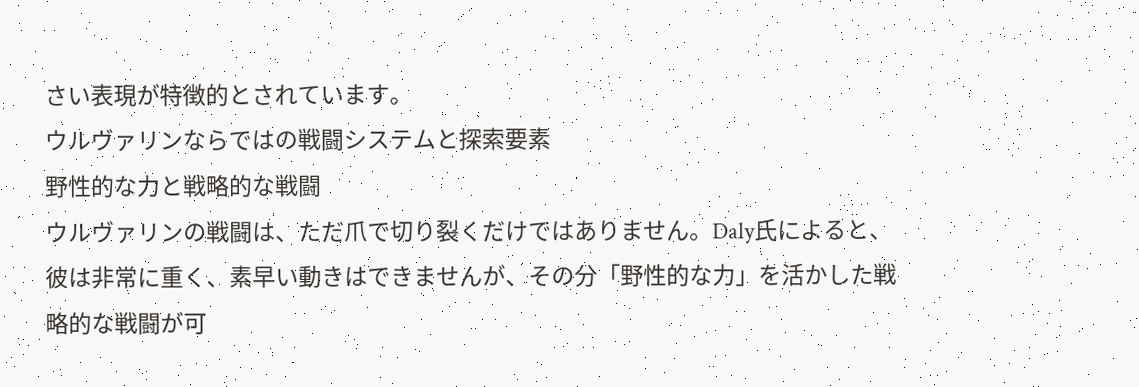さい表現が特徴的とされています。
ウルヴァリンならではの戦闘システムと探索要素
野性的な力と戦略的な戦闘
ウルヴァリンの戦闘は、ただ爪で切り裂くだけではありません。Daly氏によると、彼は非常に重く、素早い動きはできませんが、その分「野性的な力」を活かした戦略的な戦闘が可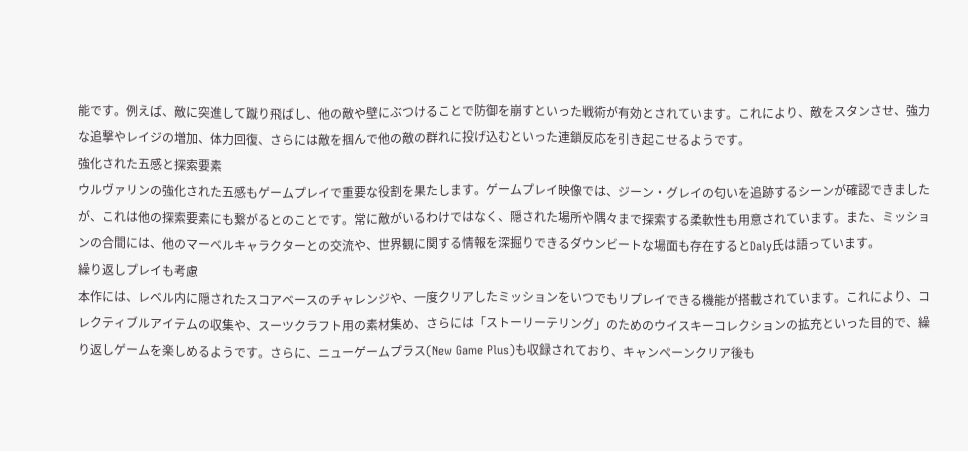能です。例えば、敵に突進して蹴り飛ばし、他の敵や壁にぶつけることで防御を崩すといった戦術が有効とされています。これにより、敵をスタンさせ、強力な追撃やレイジの増加、体力回復、さらには敵を掴んで他の敵の群れに投げ込むといった連鎖反応を引き起こせるようです。
強化された五感と探索要素
ウルヴァリンの強化された五感もゲームプレイで重要な役割を果たします。ゲームプレイ映像では、ジーン・グレイの匂いを追跡するシーンが確認できましたが、これは他の探索要素にも繋がるとのことです。常に敵がいるわけではなく、隠された場所や隅々まで探索する柔軟性も用意されています。また、ミッションの合間には、他のマーベルキャラクターとの交流や、世界観に関する情報を深掘りできるダウンビートな場面も存在するとDaly氏は語っています。
繰り返しプレイも考慮
本作には、レベル内に隠されたスコアベースのチャレンジや、一度クリアしたミッションをいつでもリプレイできる機能が搭載されています。これにより、コレクティブルアイテムの収集や、スーツクラフト用の素材集め、さらには「ストーリーテリング」のためのウイスキーコレクションの拡充といった目的で、繰り返しゲームを楽しめるようです。さらに、ニューゲームプラス(New Game Plus)も収録されており、キャンペーンクリア後も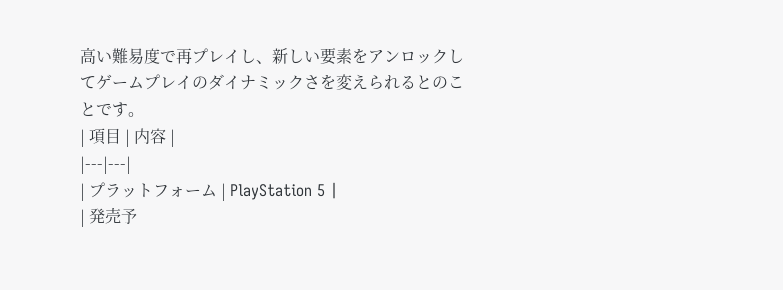高い難易度で再プレイし、新しい要素をアンロックしてゲームプレイのダイナミックさを変えられるとのことです。
| 項目 | 内容 |
|---|---|
| プラットフォーム | PlayStation 5 |
| 発売予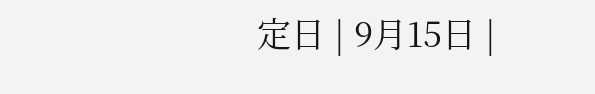定日 | 9月15日 |